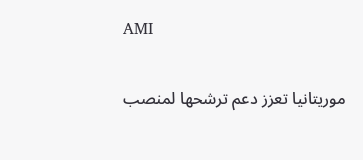AMI

موريتانيا تعزز دعم ترشحها لمنصب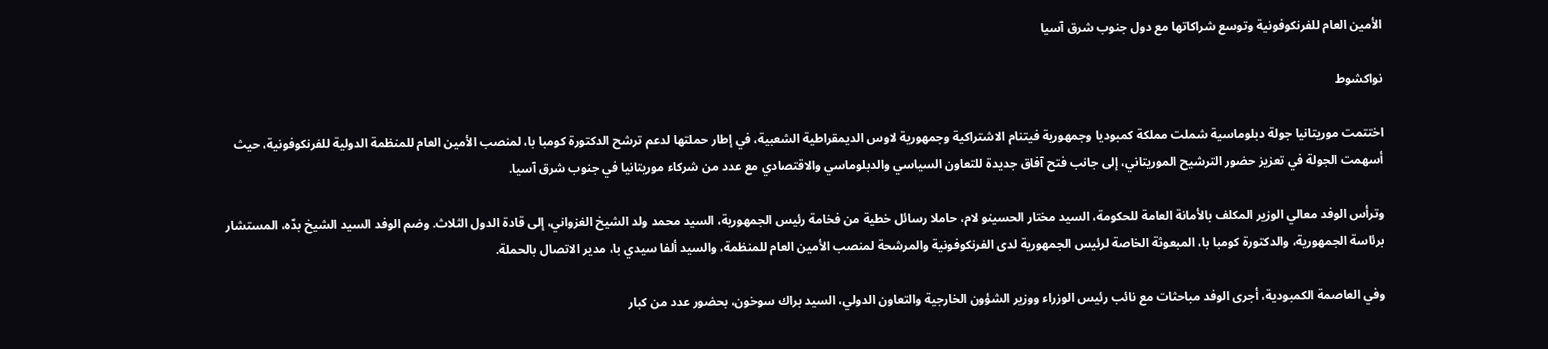الأمين العام للفرنكوفونية وتوسع شراكاتها مع دول جنوب شرق آسيا

نواكشوط

اختتمت موريتانيا جولة دبلوماسية شملت مملكة كمبوديا وجمهورية فيتنام الاشتراكية وجمهورية لاوس الديمقراطية الشعبية، في إطار حملتها لدعم ترشح الدكتورة كومبا با، لمنصب الأمين العام للمنظمة الدولية للفرنكوفونية، حيث أسهمت الجولة في تعزيز حضور الترشيح الموريتاني، إلى جانب فتح آفاق جديدة للتعاون السياسي والدبلوماسي والاقتصادي مع عدد من شركاء موريتانيا في جنوب شرق آسيا.

وترأس الوفد معالي الوزير المكلف بالأمانة العامة للحكومة، السيد مختار الحسينو لام، حاملا رسائل خطية من فخامة رئيس الجمهورية، السيد محمد ولد الشيخ الغزواني، إلى قادة الدول الثلاث. وضم الوفد السيد الشيخ بدّه، المستشار برئاسة الجمهورية، والدكتورة كومبا با، المبعوثة الخاصة لرئيس الجمهورية لدى الفرنكوفونية والمرشحة لمنصب الأمين العام للمنظمة، والسيد ألفا سيدي با، مدير الاتصال بالحملة.

وفي العاصمة الكمبودية، أجرى الوفد مباحثات مع نائب رئيس الوزراء ووزير الشؤون الخارجية والتعاون الدولي، السيد براك سوخون، بحضور عدد من كبار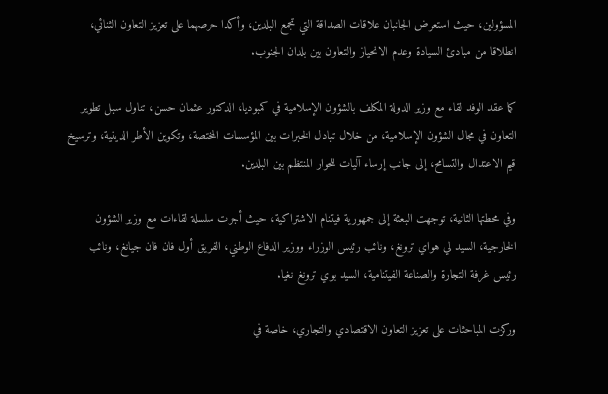المسؤولين، حيث استعرض الجانبان علاقات الصداقة التي تجمع البلدين، وأكدا حرصهما على تعزيز التعاون الثنائي، انطلاقا من مبادئ السيادة وعدم الانحياز والتعاون بين بلدان الجنوب.

كما عقد الوفد لقاء مع وزير الدولة المكلف بالشؤون الإسلامية في كمبوديا، الدكتور عثمان حسن، تناول سبل تطوير التعاون في مجال الشؤون الإسلامية، من خلال تبادل الخبرات بين المؤسسات المختصة، وتكوين الأطر الدينية، وترسيخ قيم الاعتدال والتسامح، إلى جانب إرساء آليات للحوار المنتظم بين البلدين.

وفي محطتها الثانية، توجهت البعثة إلى جمهورية فيتنام الاشتراكية، حيث أجرت سلسلة لقاءات مع وزير الشؤون الخارجية، السيد لي هواي ترونغ، ونائب رئيس الوزراء ووزير الدفاع الوطني، الفريق أول فان فان جيانغ، ونائب رئيس غرفة التجارة والصناعة الفيتنامية، السيد بوي ترونغ نغيا.

وركزت المباحثات على تعزيز التعاون الاقتصادي والتجاري، خاصة في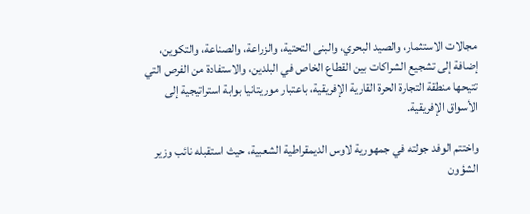مجالات الاستثمار، والصيد البحري، والبنى التحتية، والزراعة، والصناعة، والتكوين، إضافة إلى تشجيع الشراكات بين القطاع الخاص في البلدين، والاستفادة من الفرص التي تتيحها منطقة التجارة الحرة القارية الإفريقية، باعتبار موريتانيا بوابة استراتيجية إلى الأسواق الإفريقية.

واختتم الوفد جولته في جمهورية لاوس الديمقراطية الشعبية، حيث استقبله نائب وزير الشؤون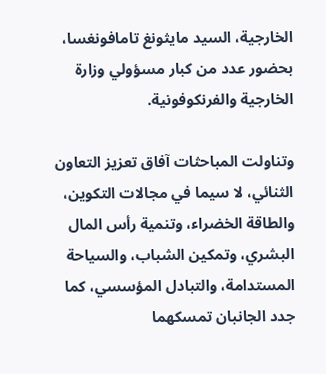الخارجية، السيد مايثونغ تامافونغسا، بحضور عدد من كبار مسؤولي وزارة الخارجية والفرنكوفونية.

وتناولت المباحثات آفاق تعزيز التعاون الثنائي، لا سيما في مجالات التكوين، والطاقة الخضراء، وتنمية رأس المال البشري، وتمكين الشباب، والسياحة المستدامة، والتبادل المؤسسي، كما جدد الجانبان تمسكهما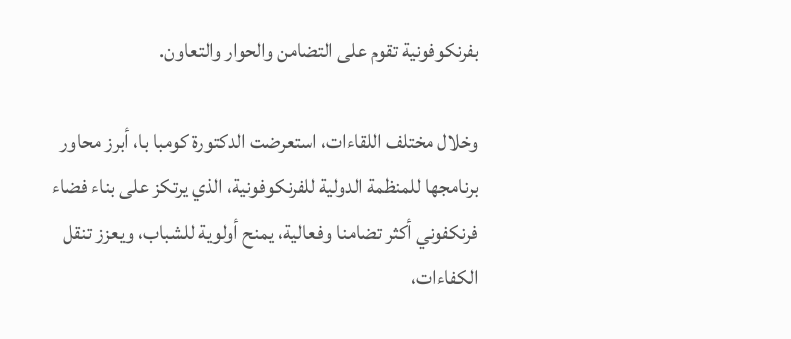بفرنكوفونية تقوم على التضامن والحوار والتعاون.

وخلال مختلف اللقاءات، استعرضت الدكتورة كومبا با، أبرز محاور برنامجها للمنظمة الدولية للفرنكوفونية، الذي يرتكز على بناء فضاء فرنكفوني أكثر تضامنا وفعالية، يمنح أولوية للشباب، ويعزز تنقل الكفاءات،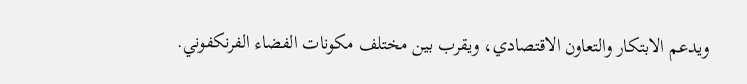ويدعم الابتكار والتعاون الاقتصادي، ويقرب بين مختلف مكونات الفضاء الفرنكفوني.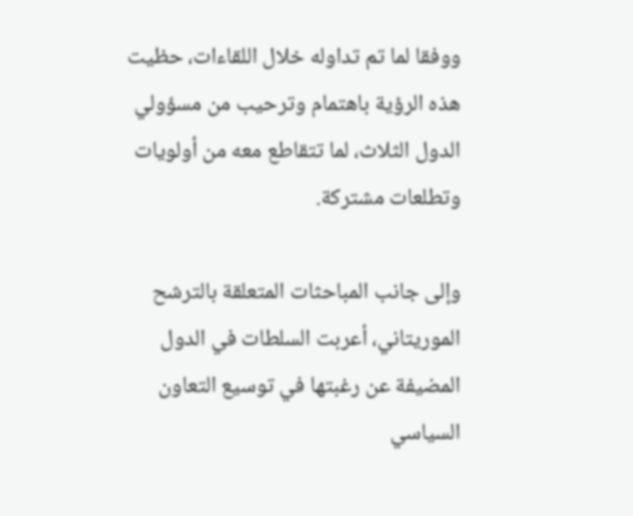ووفقا لما تم تداوله خلال اللقاءات، حظيت هذه الرؤية باهتمام وترحيب من مسؤولي الدول الثلاث، لما تتقاطع معه من أولويات وتطلعات مشتركة.

وإلى جانب المباحثات المتعلقة بالترشح الموريتاني، أعربت السلطات في الدول المضيفة عن رغبتها في توسيع التعاون السياسي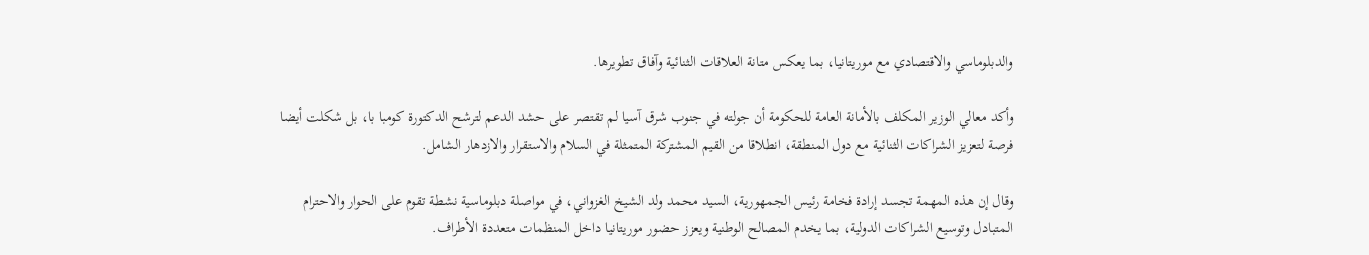والدبلوماسي والاقتصادي مع موريتانيا، بما يعكس متانة العلاقات الثنائية وآفاق تطويرها.

وأكد معالي الوزير المكلف بالأمانة العامة للحكومة أن جولته في جنوب شرق آسيا لم تقتصر على حشد الدعم لترشح الدكتورة كومبا با، بل شكلت أيضا فرصة لتعزيز الشراكات الثنائية مع دول المنطقة، انطلاقا من القيم المشتركة المتمثلة في السلام والاستقرار والازدهار الشامل.

وقال إن هذه المهمة تجسد إرادة فخامة رئيس الجمهورية، السيد محمد ولد الشيخ الغزواني، في مواصلة دبلوماسية نشطة تقوم على الحوار والاحترام المتبادل وتوسيع الشراكات الدولية، بما يخدم المصالح الوطنية ويعزز حضور موريتانيا داخل المنظمات متعددة الأطراف.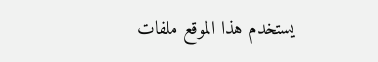يستخدم هذا الموقع ملفات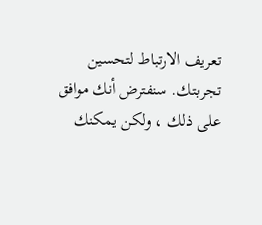تعريف الارتباط لتحسين تجربتك. سنفترض أنك موافق على ذلك ، ولكن يمكنك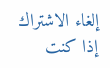إلغاء الاشتراك إذا كنت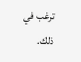ترغب في ذلك.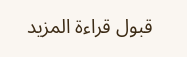قبول قراءة المزيد